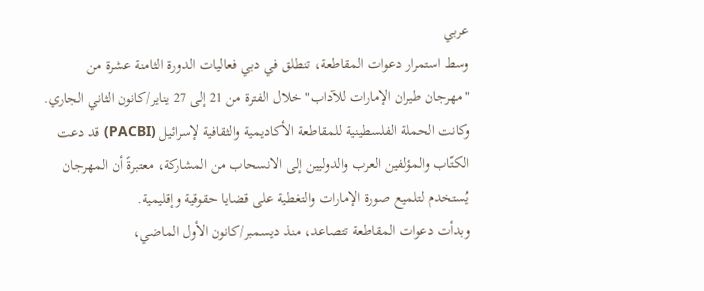عربي
وسط استمرار دعوات المقاطعة، تنطلق في دبي فعاليات الدورة الثامنة عشرة من "مهرجان طيران الإمارات للآداب" خلال الفترة من 21 إلى 27 يناير/كانون الثاني الجاري. وكانت الحملة الفلسطينية للمقاطعة الأكاديمية والثقافية لإسرائيل (PACBI) قد دعت الكتّاب والمؤلفين العرب والدوليين إلى الانسحاب من المشاركة، معتبرةً أن المهرجان يُستخدم لتلميع صورة الإمارات والتغطية على قضايا حقوقية وإقليمية.
وبدأت دعوات المقاطعة تتصاعد، منذ ديسمبر/كانون الأول الماضي،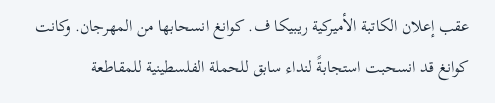عقب إعلان الكاتبة الأميركية ريبيكا ف. كوانغ انسحابها من المهرجان. وكانت كوانغ قد انسحبت استجابةً لنداء سابق للحملة الفلسطينية للمقاطعة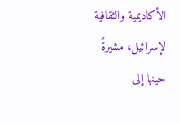الأكاديمية والثقافية لإسرائيل، مشيرةً حينها إلى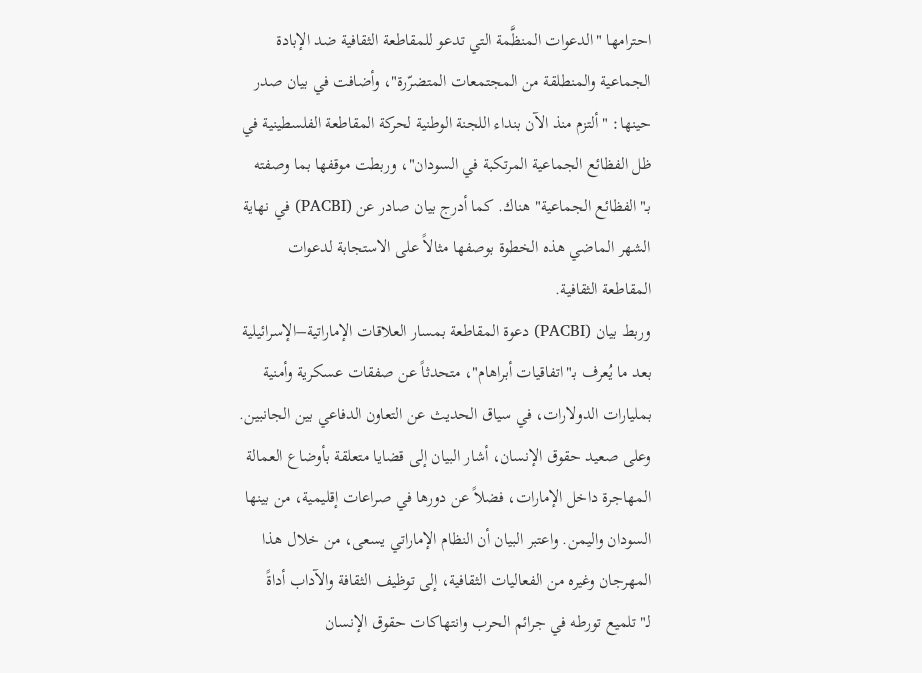احترامها "الدعوات المنظَّمة التي تدعو للمقاطعة الثقافية ضد الإبادة الجماعية والمنطلقة من المجتمعات المتضرّرة"، وأضافت في بيان صدر حينها: "ألتزم منذ الآن بنداء اللجنة الوطنية لحركة المقاطعة الفلسطينية في ظل الفظائع الجماعية المرتكبة في السودان"، وربطت موقفها بما وصفته بـ"الفظائع الجماعية" هناك. كما أدرج بيان صادر عن (PACBI) في نهاية الشهر الماضي هذه الخطوة بوصفها مثالاً على الاستجابة لدعوات المقاطعة الثقافية.
وربط بيان (PACBI) دعوة المقاطعة بمسار العلاقات الإماراتية–الإسرائيلية بعد ما يُعرف بـ"اتفاقيات أبراهام"، متحدثاً عن صفقات عسكرية وأمنية بمليارات الدولارات، في سياق الحديث عن التعاون الدفاعي بين الجانبين. وعلى صعيد حقوق الإنسان، أشار البيان إلى قضايا متعلقة بأوضاع العمالة المهاجرة داخل الإمارات، فضلاً عن دورها في صراعات إقليمية، من بينها السودان واليمن. واعتبر البيان أن النظام الإماراتي يسعى، من خلال هذا المهرجان وغيره من الفعاليات الثقافية، إلى توظيف الثقافة والآداب أداةً لـ"تلميع تورطه في جرائم الحرب وانتهاكات حقوق الإنسان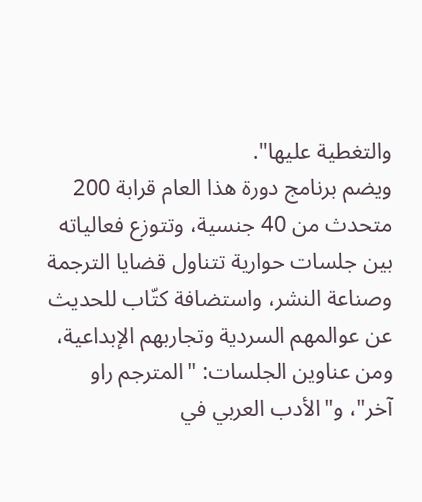والتغطية عليها".
ويضم برنامج دورة هذا العام قرابة 200 متحدث من 40 جنسية، وتتوزع فعالياته بين جلسات حوارية تتناول قضايا الترجمة وصناعة النشر، واستضافة كتّاب للحديث عن عوالمهم السردية وتجاربهم الإبداعية، ومن عناوين الجلسات: "المترجم راو آخر"، و"الأدب العربي في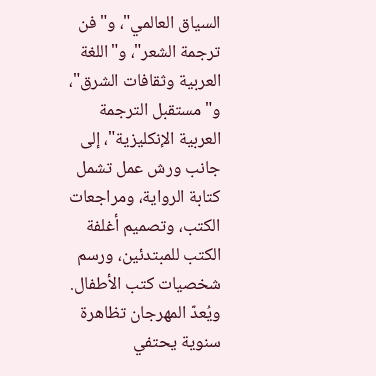السياق العالمي"، و"فن ترجمة الشعر"، و"اللغة العربية وثقافات الشرق"، و"مستقبل الترجمة العربية الإنكليزية"، إلى جانب ورش عمل تشمل كتابة الرواية، ومراجعات الكتب، وتصميم أغلفة الكتب للمبتدئين، ورسم شخصيات كتب الأطفال. ويُعدّ المهرجان تظاهرة سنوية يحتفي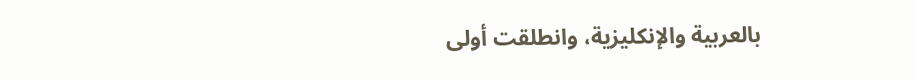بالعربية والإنكليزية، وانطلقت أولى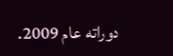دوراته عام 2009.